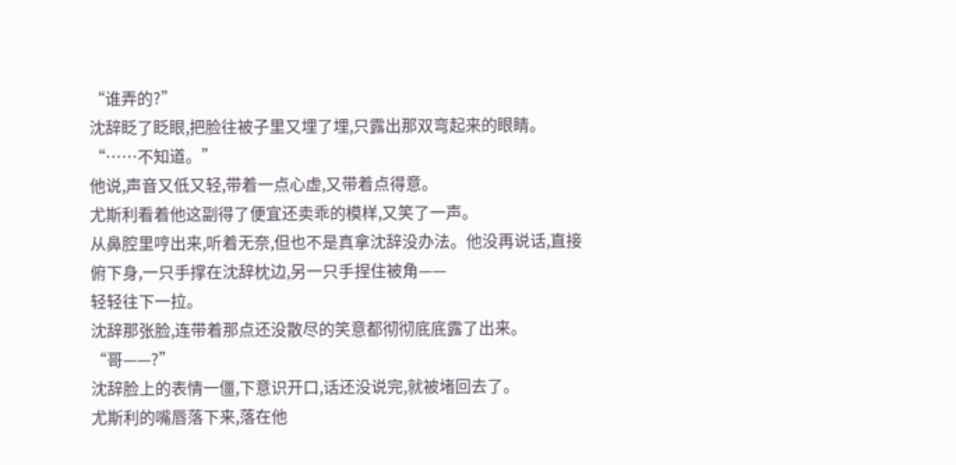“谁弄的?”
沈辞眨了眨眼,把脸往被子里又埋了埋,只露出那双弯起来的眼睛。
“……不知道。”
他说,声音又低又轻,带着一点心虚,又带着点得意。
尤斯利看着他这副得了便宜还卖乖的模样,又笑了一声。
从鼻腔里哼出来,听着无奈,但也不是真拿沈辞没办法。他没再说话,直接俯下身,一只手撑在沈辞枕边,另一只手捏住被角——
轻轻往下一拉。
沈辞那张脸,连带着那点还没散尽的笑意都彻彻底底露了出来。
“哥——?”
沈辞脸上的表情一僵,下意识开口,话还没说完,就被堵回去了。
尤斯利的嘴唇落下来,落在他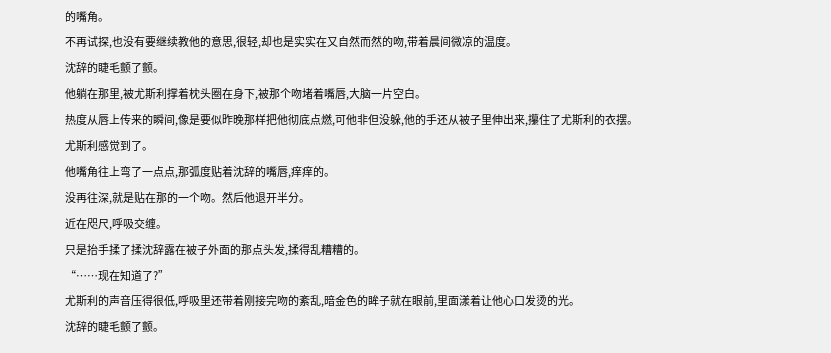的嘴角。
不再试探,也没有要继续教他的意思,很轻,却也是实实在又自然而然的吻,带着晨间微凉的温度。
沈辞的睫毛颤了颤。
他躺在那里,被尤斯利撑着枕头圈在身下,被那个吻堵着嘴唇,大脑一片空白。
热度从唇上传来的瞬间,像是要似昨晚那样把他彻底点燃,可他非但没躲,他的手还从被子里伸出来,攥住了尤斯利的衣摆。
尤斯利感觉到了。
他嘴角往上弯了一点点,那弧度贴着沈辞的嘴唇,痒痒的。
没再往深,就是贴在那的一个吻。然后他退开半分。
近在咫尺,呼吸交缠。
只是抬手揉了揉沈辞露在被子外面的那点头发,揉得乱糟糟的。
“……现在知道了?”
尤斯利的声音压得很低,呼吸里还带着刚接完吻的紊乱,暗金色的眸子就在眼前,里面漾着让他心口发烫的光。
沈辞的睫毛颤了颤。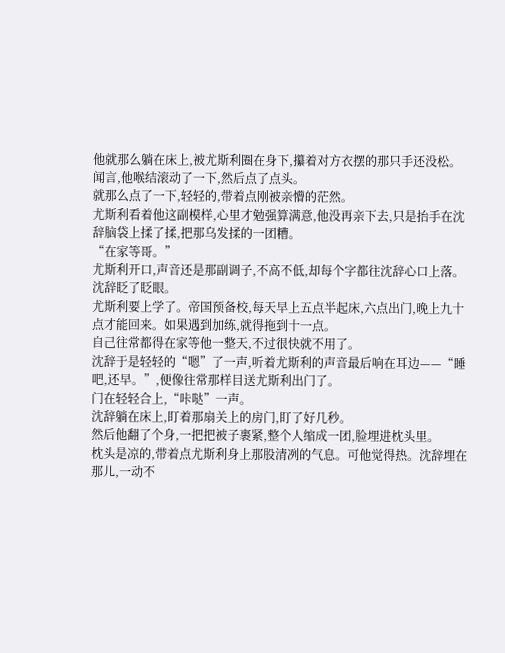他就那么躺在床上,被尤斯利圈在身下,攥着对方衣摆的那只手还没松。闻言,他喉结滚动了一下,然后点了点头。
就那么点了一下,轻轻的,带着点刚被亲懵的茫然。
尤斯利看着他这副模样,心里才勉强算满意,他没再亲下去,只是抬手在沈辞脑袋上揉了揉,把那乌发揉的一团糟。
“在家等哥。”
尤斯利开口,声音还是那副调子,不高不低,却每个字都往沈辞心口上落。
沈辞眨了眨眼。
尤斯利要上学了。帝国预备校,每天早上五点半起床,六点出门,晚上九十点才能回来。如果遇到加练,就得拖到十一点。
自己往常都得在家等他一整天,不过很快就不用了。
沈辞于是轻轻的“嗯”了一声,听着尤斯利的声音最后响在耳边——“睡吧,还早。”,便像往常那样目送尤斯利出门了。
门在轻轻合上,“咔哒”一声。
沈辞躺在床上,盯着那扇关上的房门,盯了好几秒。
然后他翻了个身,一把把被子裹紧,整个人缩成一团,脸埋进枕头里。
枕头是凉的,带着点尤斯利身上那股清冽的气息。可他觉得热。沈辞埋在那儿,一动不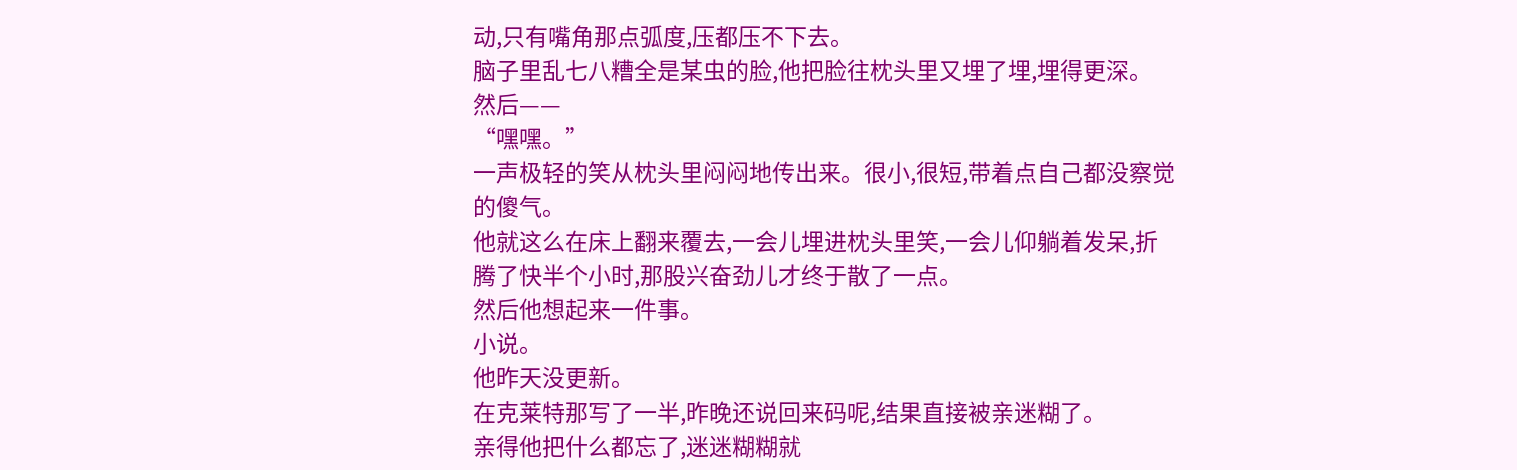动,只有嘴角那点弧度,压都压不下去。
脑子里乱七八糟全是某虫的脸,他把脸往枕头里又埋了埋,埋得更深。
然后——
“嘿嘿。”
一声极轻的笑从枕头里闷闷地传出来。很小,很短,带着点自己都没察觉的傻气。
他就这么在床上翻来覆去,一会儿埋进枕头里笑,一会儿仰躺着发呆,折腾了快半个小时,那股兴奋劲儿才终于散了一点。
然后他想起来一件事。
小说。
他昨天没更新。
在克莱特那写了一半,昨晚还说回来码呢,结果直接被亲迷糊了。
亲得他把什么都忘了,迷迷糊糊就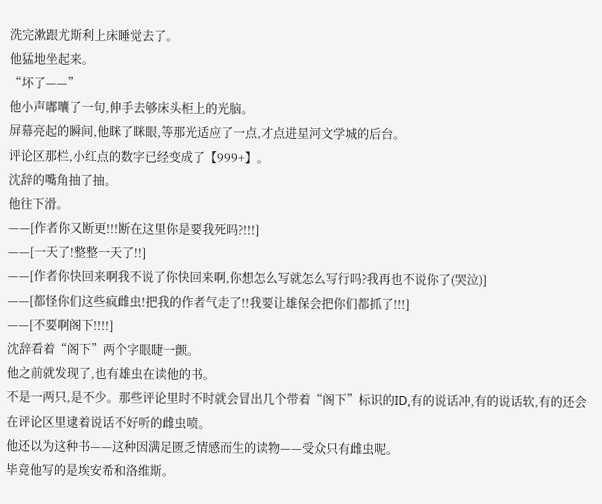洗完漱跟尤斯利上床睡觉去了。
他猛地坐起来。
“坏了——”
他小声嘟囔了一句,伸手去够床头柜上的光脑。
屏幕亮起的瞬间,他眯了眯眼,等那光适应了一点,才点进星河文学城的后台。
评论区那栏,小红点的数字已经变成了【999+】。
沈辞的嘴角抽了抽。
他往下滑。
——[作者你又断更!!!断在这里你是要我死吗?!!!]
——[一天了!整整一天了!!]
——[作者你快回来啊我不说了你快回来啊,你想怎么写就怎么写行吗?我再也不说你了(哭泣)]
——[都怪你们这些疯雌虫!把我的作者气走了!!我要让雄保会把你们都抓了!!!]
——[不要啊阁下!!!!]
沈辞看着“阁下”两个字眼睫一颤。
他之前就发现了,也有雄虫在读他的书。
不是一两只,是不少。那些评论里时不时就会冒出几个带着“阁下”标识的ID,有的说话冲,有的说话软,有的还会在评论区里逮着说话不好听的雌虫喷。
他还以为这种书——这种因满足匮乏情感而生的读物——受众只有雌虫呢。
毕竟他写的是埃安希和洛维斯。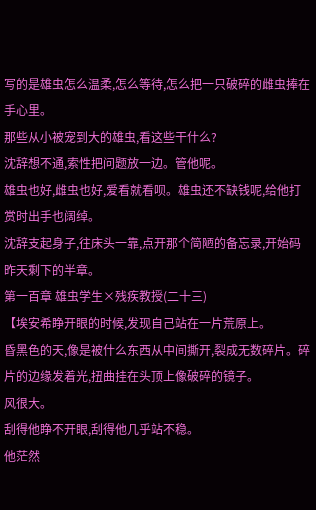写的是雄虫怎么温柔,怎么等待,怎么把一只破碎的雌虫捧在手心里。
那些从小被宠到大的雄虫,看这些干什么?
沈辞想不通,索性把问题放一边。管他呢。
雄虫也好,雌虫也好,爱看就看呗。雄虫还不缺钱呢,给他打赏时出手也阔绰。
沈辞支起身子,往床头一靠,点开那个简陋的备忘录,开始码昨天剩下的半章。
第一百章 雄虫学生×残疾教授(二十三)
【埃安希睁开眼的时候,发现自己站在一片荒原上。
昏黑色的天,像是被什么东西从中间撕开,裂成无数碎片。碎片的边缘发着光,扭曲挂在头顶上像破碎的镜子。
风很大。
刮得他睁不开眼,刮得他几乎站不稳。
他茫然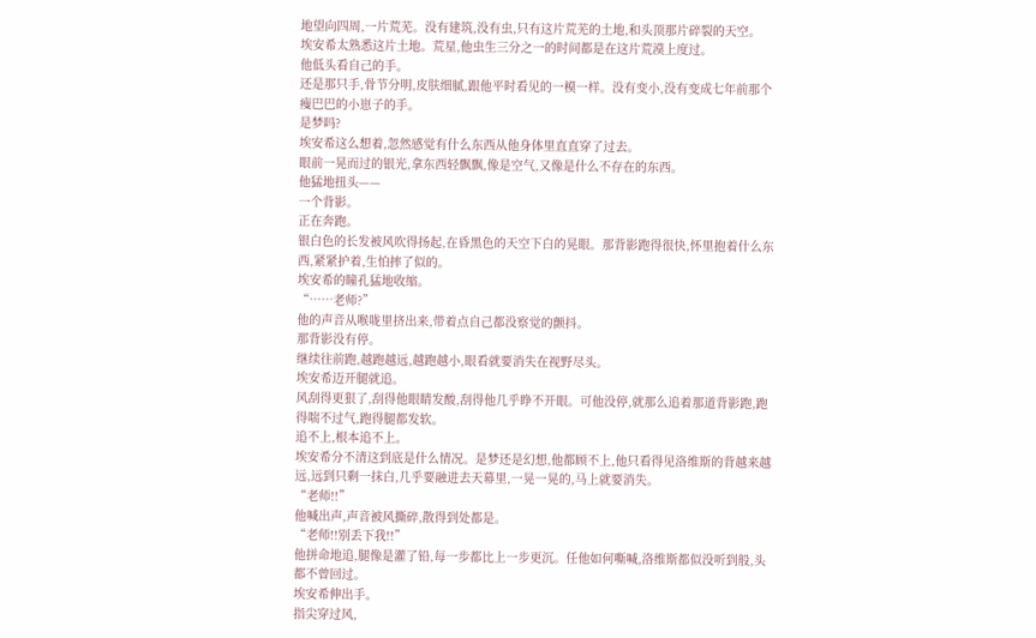地望向四周,一片荒芜。没有建筑,没有虫,只有这片荒芜的土地,和头顶那片碎裂的天空。
埃安希太熟悉这片土地。荒星,他虫生三分之一的时间都是在这片荒漠上度过。
他低头看自己的手。
还是那只手,骨节分明,皮肤细腻,跟他平时看见的一模一样。没有变小,没有变成七年前那个瘦巴巴的小崽子的手。
是梦吗?
埃安希这么想着,忽然感觉有什么东西从他身体里直直穿了过去。
眼前一晃而过的银光,拿东西轻飘飘,像是空气,又像是什么不存在的东西。
他猛地扭头——
一个背影。
正在奔跑。
银白色的长发被风吹得扬起,在昏黑色的天空下白的晃眼。那背影跑得很快,怀里抱着什么东西,紧紧护着,生怕摔了似的。
埃安希的瞳孔猛地收缩。
“……老师?”
他的声音从喉咙里挤出来,带着点自己都没察觉的颤抖。
那背影没有停。
继续往前跑,越跑越远,越跑越小,眼看就要消失在视野尽头。
埃安希迈开腿就追。
风刮得更狠了,刮得他眼睛发酸,刮得他几乎睁不开眼。可他没停,就那么追着那道背影跑,跑得喘不过气,跑得腿都发软。
追不上,根本追不上。
埃安希分不清这到底是什么情况。是梦还是幻想,他都顾不上,他只看得见洛维斯的背越来越远,远到只剩一抹白,几乎要融进去天幕里,一晃一晃的,马上就要消失。
“老师!!”
他喊出声,声音被风撕碎,散得到处都是。
“老师!!别丢下我!!”
他拼命地追,腿像是灌了铅,每一步都比上一步更沉。任他如何嘶喊,洛维斯都似没听到般,头都不曾回过。
埃安希伸出手。
指尖穿过风,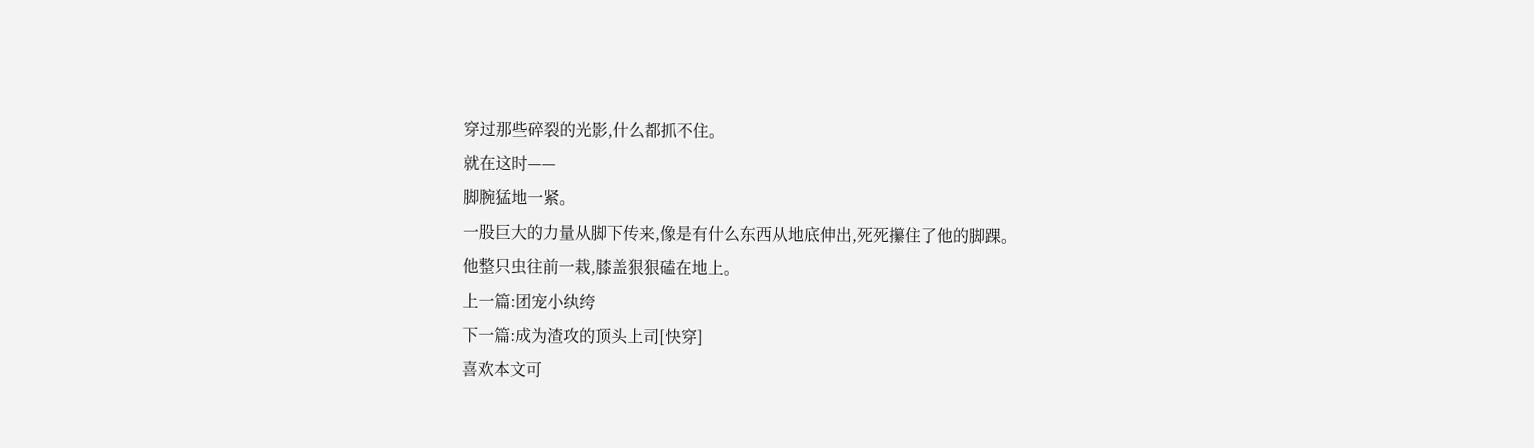穿过那些碎裂的光影,什么都抓不住。
就在这时——
脚腕猛地一紧。
一股巨大的力量从脚下传来,像是有什么东西从地底伸出,死死攥住了他的脚踝。
他整只虫往前一栽,膝盖狠狠磕在地上。
上一篇:团宠小纨绔
下一篇:成为渣攻的顶头上司[快穿]
喜欢本文可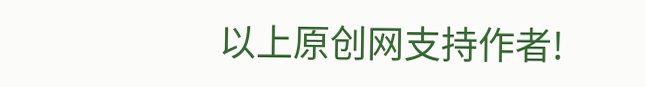以上原创网支持作者!